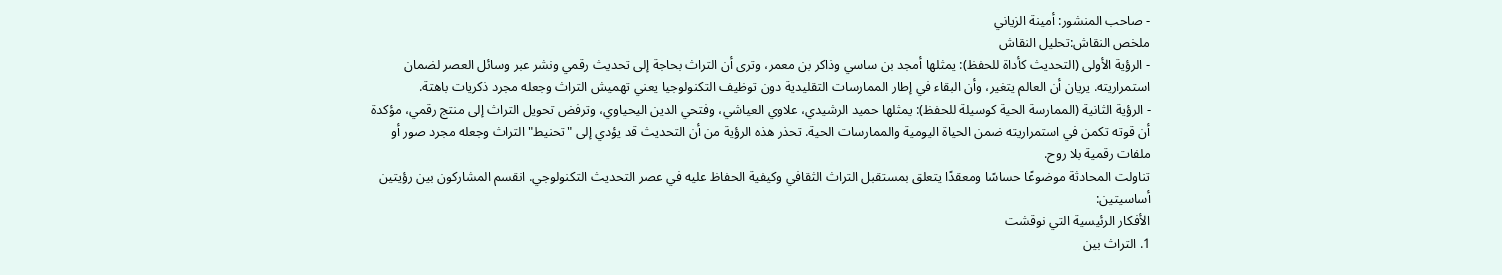- صاحب المنشور: أمينة الزياني
ملخص النقاش:تحليل النقاش
- الرؤية الأولى (التحديث كأداة للحفظ): يمثلها أمجد بن ساسي وذاكر بن معمر، وترى أن التراث بحاجة إلى تحديث رقمي ونشر عبر وسائل العصر لضمان استمراريته. يريان أن العالم يتغير، وأن البقاء في إطار الممارسات التقليدية دون توظيف التكنولوجيا يعني تهميش التراث وجعله مجرد ذكريات باهتة.
- الرؤية الثانية (الممارسة الحية كوسيلة للحفظ): يمثلها حميد الرشيدي، علاوي العياشي، وفتحي الدين اليحياوي، وترفض تحويل التراث إلى منتج رقمي، مؤكدة أن قوته تكمن في استمراريته ضمن الحياة اليومية والممارسات الحية. تحذر هذه الرؤية من أن التحديث قد يؤدي إلى "تحنيط" التراث وجعله مجرد صور أو ملفات رقمية بلا روح.
تناولت المحادثة موضوعًا حساسًا ومعقدًا يتعلق بمستقبل التراث الثقافي وكيفية الحفاظ عليه في عصر التحديث التكنولوجي. انقسم المشاركون بين رؤيتين أساسيتين:
الأفكار الرئيسية التي نوقشت
1. التراث بين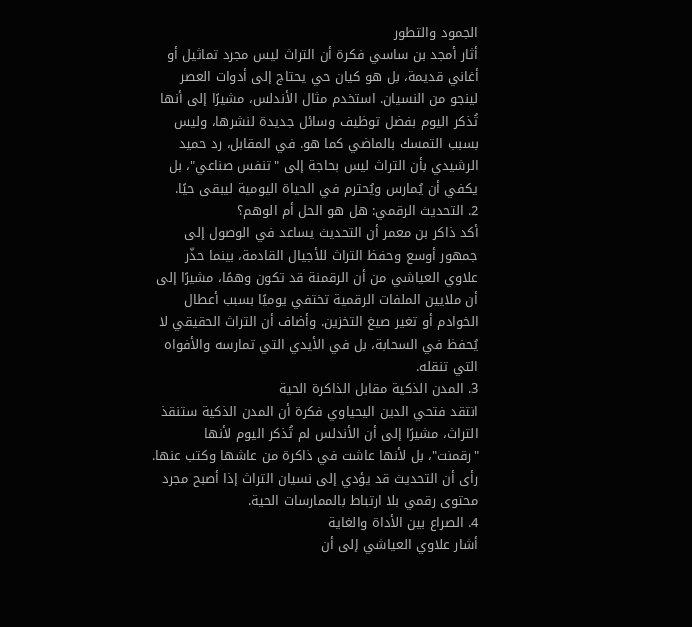الجمود والتطور
أثار أمجد بن ساسي فكرة أن التراث ليس مجرد تماثيل أو أغاني قديمة، بل هو كيان حي يحتاج إلى أدوات العصر لينجو من النسيان. استخدم مثال الأندلس، مشيرًا إلى أنها تُذكر اليوم بفضل توظيف وسائل جديدة لنشرها، وليس بسبب التمسك بالماضي كما هو. في المقابل، رد حميد الرشيدي بأن التراث ليس بحاجة إلى "تنفس صناعي"، بل يكفي أن يُمارس ويُحترم في الحياة اليومية ليبقى حيًا.
2. التحديث الرقمي: هل هو الحل أم الوهم؟
أكد ذاكر بن معمر أن التحديث يساعد في الوصول إلى جمهور أوسع وحفظ التراث للأجيال القادمة، بينما حذّر علاوي العياشي من أن الرقمنة قد تكون وهمًا، مشيرًا إلى أن ملايين الملفات الرقمية تختفي يوميًا بسبب أعطال الخوادم أو تغير صيغ التخزين. وأضاف أن التراث الحقيقي لا يُحفظ في السحابة، بل في الأيدي التي تمارسه والأفواه التي تنقله.
3. المدن الذكية مقابل الذاكرة الحية
انتقد فتحي الدين اليحياوي فكرة أن المدن الذكية ستنقذ التراث، مشيرًا إلى أن الأندلس لم تُذكر اليوم لأنها "رقمنت"، بل لأنها عاشت في ذاكرة من عاشها وكتب عنها. رأى أن التحديث قد يؤدي إلى نسيان التراث إذا أصبح مجرد محتوى رقمي بلا ارتباط بالممارسات الحية.
4. الصراع بين الأداة والغاية
أشار علاوي العياشي إلى أن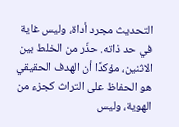التحديث مجرد أداة، وليس غاية في حد ذاته. حذّر من الخلط بين الاثنين، مؤكدًا أن الهدف الحقيقي هو الحفاظ على التراث كجزء من الهوية، وليس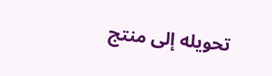تحويله إلى منتج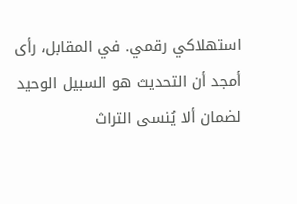استهلاكي رقمي. في المقابل، رأى أمجد أن التحديث هو السبيل الوحيد لضمان ألا يُنسى التراث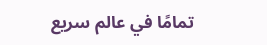تمامًا في عالم سريع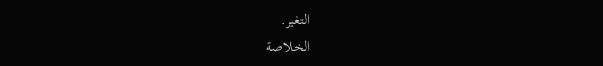التغير.
الخلاصة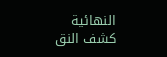النهائية
كشف النق